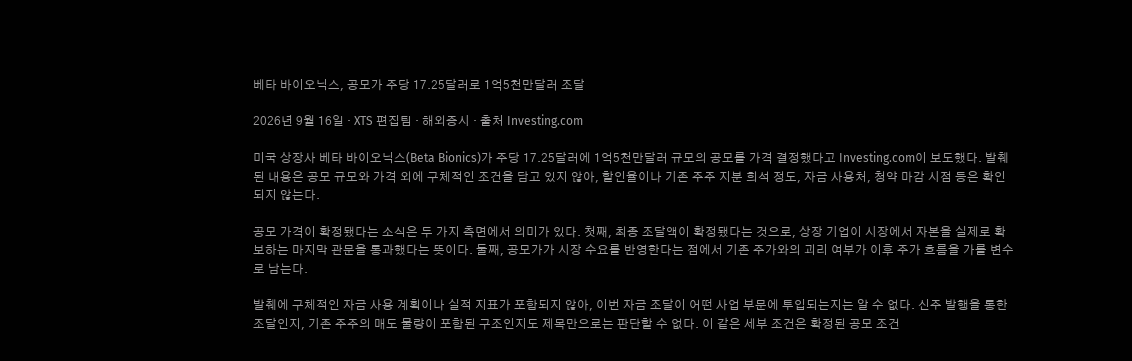베타 바이오닉스, 공모가 주당 17.25달러로 1억5천만달러 조달

2026년 9월 16일 · XTS 편집팀 · 해외증시 · 출처 Investing.com

미국 상장사 베타 바이오닉스(Beta Bionics)가 주당 17.25달러에 1억5천만달러 규모의 공모를 가격 결정했다고 Investing.com이 보도했다. 발췌된 내용은 공모 규모와 가격 외에 구체적인 조건을 담고 있지 않아, 할인율이나 기존 주주 지분 희석 정도, 자금 사용처, 청약 마감 시점 등은 확인되지 않는다.

공모 가격이 확정됐다는 소식은 두 가지 측면에서 의미가 있다. 첫째, 최종 조달액이 확정됐다는 것으로, 상장 기업이 시장에서 자본을 실제로 확보하는 마지막 관문을 통과했다는 뜻이다. 둘째, 공모가가 시장 수요를 반영한다는 점에서 기존 주가와의 괴리 여부가 이후 주가 흐름을 가를 변수로 남는다.

발췌에 구체적인 자금 사용 계획이나 실적 지표가 포함되지 않아, 이번 자금 조달이 어떤 사업 부문에 투입되는지는 알 수 없다. 신주 발행을 통한 조달인지, 기존 주주의 매도 물량이 포함된 구조인지도 제목만으로는 판단할 수 없다. 이 같은 세부 조건은 확정된 공모 조건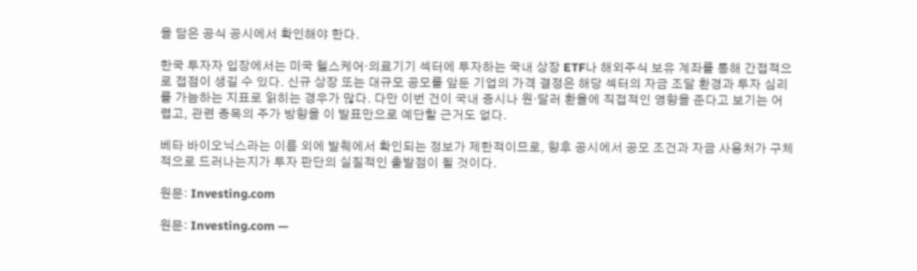을 담은 공식 공시에서 확인해야 한다.

한국 투자자 입장에서는 미국 헬스케어·의료기기 섹터에 투자하는 국내 상장 ETF나 해외주식 보유 계좌를 통해 간접적으로 접점이 생길 수 있다. 신규 상장 또는 대규모 공모를 앞둔 기업의 가격 결정은 해당 섹터의 자금 조달 환경과 투자 심리를 가늠하는 지표로 읽히는 경우가 많다. 다만 이번 건이 국내 증시나 원·달러 환율에 직접적인 영향을 준다고 보기는 어렵고, 관련 종목의 주가 방향을 이 발표만으로 예단할 근거도 없다.

베타 바이오닉스라는 이름 외에 발췌에서 확인되는 정보가 제한적이므로, 향후 공시에서 공모 조건과 자금 사용처가 구체적으로 드러나는지가 투자 판단의 실질적인 출발점이 될 것이다.

원문: Investing.com

원문: Investing.com —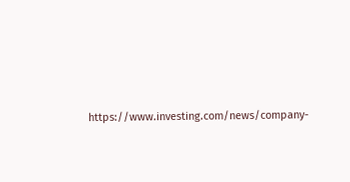https://www.investing.com/news/company-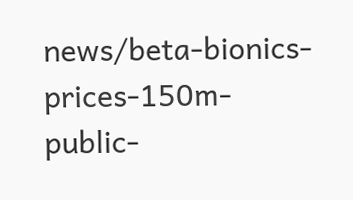news/beta-bionics-prices-150m-public-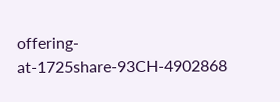offering-at-1725share-93CH-4902868